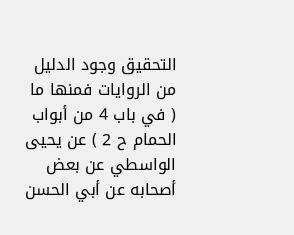التحقيق وجود الدليل من الروايات فمنها ما ( في باب 4 من أبواب الحمام ح 2 ) عن يحيى الواسطي عن بعض أصحابه عن أبي الحسن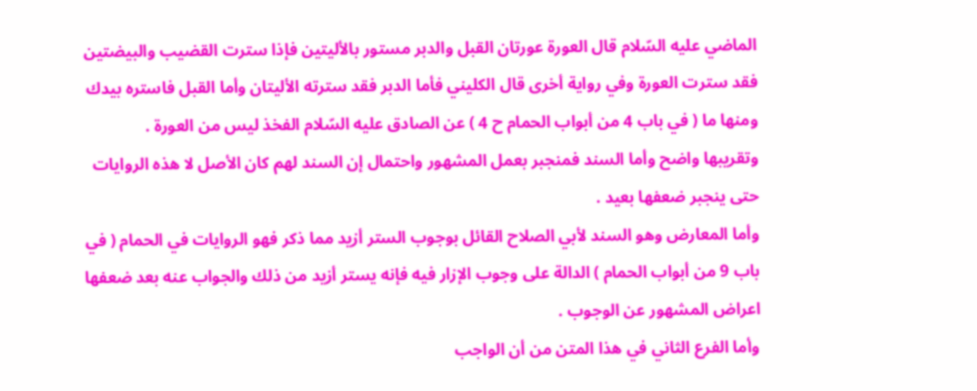الماضي عليه السّلام قال العورة عورتان القبل والدبر مستور بالأليتين فإذا سترت القضيب والبيضتين فقد سترت العورة وفي رواية أخرى قال الكليني فأما الدبر فقد سترته الأليتان وأما القبل فاستره بيدك ومنها ما ( في باب 4 من أبواب الحمام ح 4 ) عن الصادق عليه السّلام الفخذ ليس من العورة .
وتقريبها واضح وأما السند فمنجبر بعمل المشهور واحتمال إن السند لهم كان الأصل لا هذه الروايات حتى ينجبر ضعفها بعيد .
وأما المعارض وهو السند لأبي الصلاح القائل بوجوب الستر أزيد مما ذكر فهو الروايات في الحمام ( في باب 9 من أبواب الحمام ) الدالة على وجوب الإزار فيه فإنه يستر أزيد من ذلك والجواب عنه بعد ضعفها اعراض المشهور عن الوجوب .
وأما الفرع الثاني في هذا المتن من أن الواجب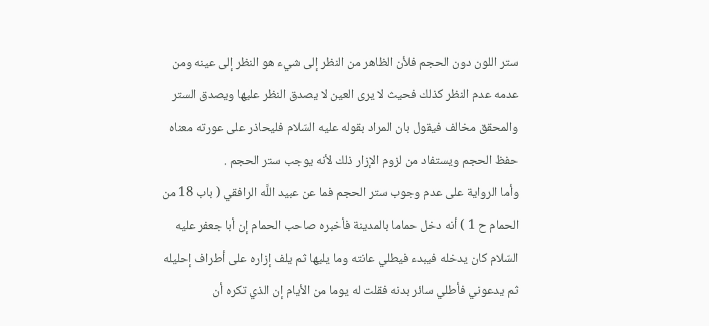ستر اللون دون الحجم فلأن الظاهر من النظر إلى شيء هو النظر إلى عينه ومن عدمه عدم النظر كذلك فحيث لا يرى العين لا يصدق النظر عليها ويصدق الستر والمحقق مخالف فيقول بان المراد بقوله عليه السّلام فليحاذر على عورته معناه حفظ الحجم ويستفاد من لزوم الإزار ذلك لأنه يوجب ستر الحجم .
وأما الرواية على عدم وجوب ستر الحجم فما عن عبيد اللَّه الرافقي ( باب 18 من الحمام ح 1 ) أنه دخل حماما بالمدينة فأخبره صاحب الحمام إن أبا جعفر عليه السّلام كان يدخله فيبدء فيطلي عانته وما يليها ثم يلف إزاره على أطراف إحليله ثم يدعوني فأطلي سائر بدنه فقلت له يوما من الأيام إن الذي تكره أن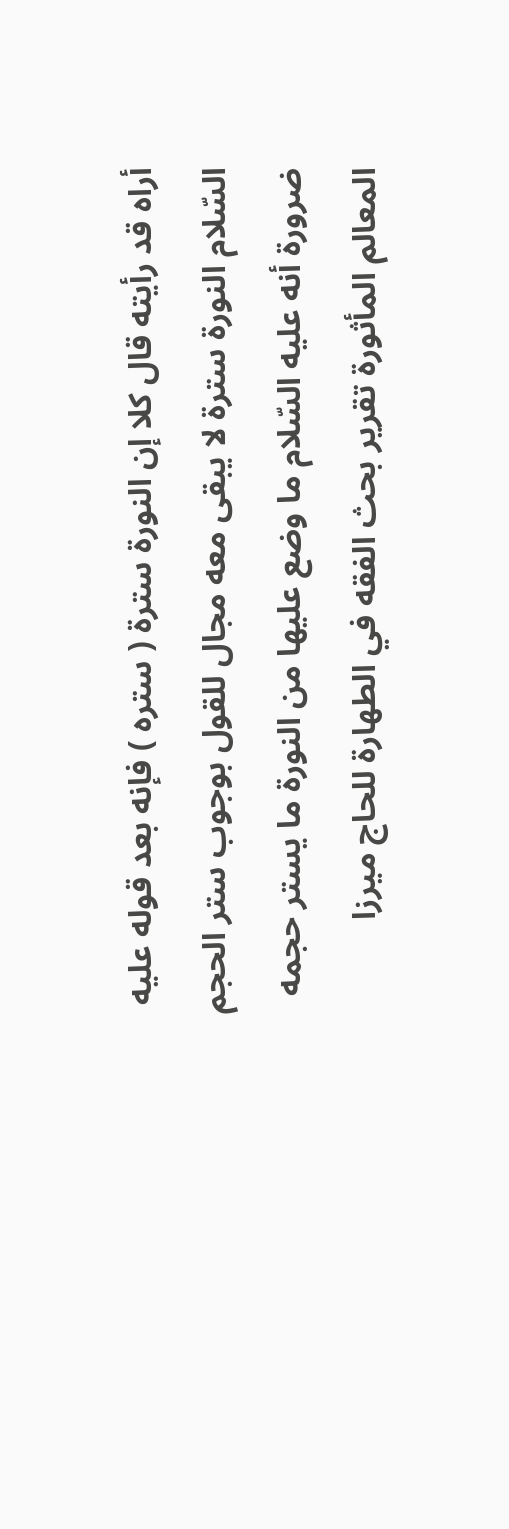أراه قد رأيته قال كلا إن النورة سترة ( ستره ) فإنه بعد قوله عليه السّلام النورة سترة لا يبقى معه مجال للقول بوجوب ستر الحجم ضرورة أنه عليه السّلام ما وضع عليها من النورة ما يستر حجمه
المعالم المأثورة تقرير بحث الفقه في الطهارة للحاج ميرزا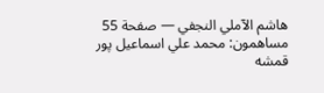هاشم الآملي النجفي — صفحة 55
مساهمون: محمد علي اسماعيل پور قمشه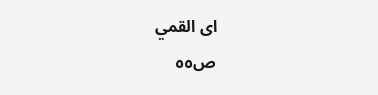اى القمي
ص٥٥